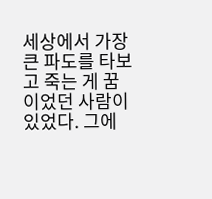세상에서 가장 큰 파도를 타보고 죽는 게 꿈이었던 사람이 있었다. 그에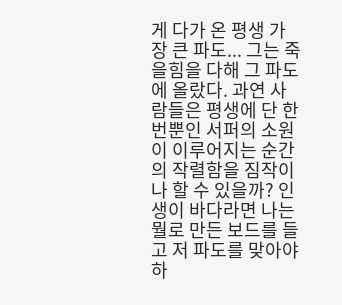게 다가 온 평생 가장 큰 파도... 그는 죽을힘을 다해 그 파도에 올랐다. 과연 사람들은 평생에 단 한번뿐인 서퍼의 소원이 이루어지는 순간의 작렬함을 짐작이나 할 수 있을까? 인생이 바다라면 나는 뭘로 만든 보드를 들고 저 파도를 맞아야 하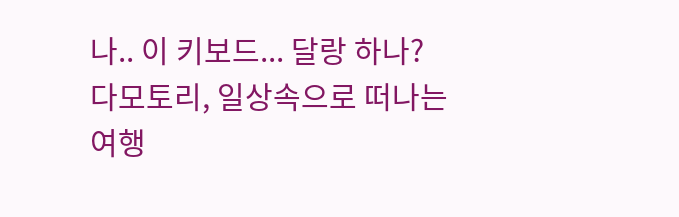나.. 이 키보드... 달랑 하나?
다모토리, 일상속으로 떠나는 여행